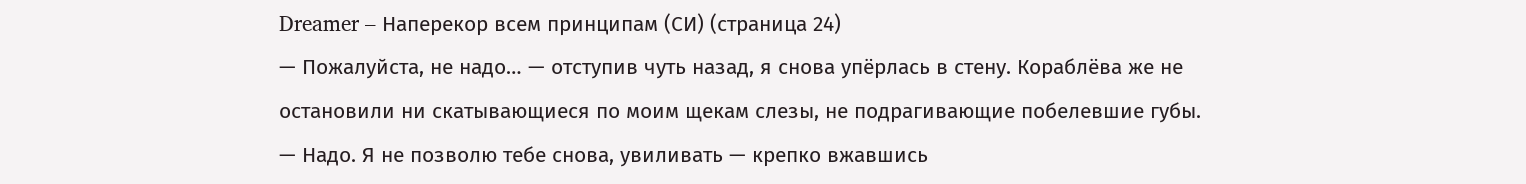Dreamer – Наперекор всем принципам (СИ) (страница 24)
— Пожалуйста, не надо… — отступив чуть назад, я снова упёрлась в стену. Кораблёва же не остановили ни скатывающиеся по моим щекам слезы, не подрагивающие побелевшие губы.
— Надо. Я не позволю тебе снова, увиливать — крепко вжавшись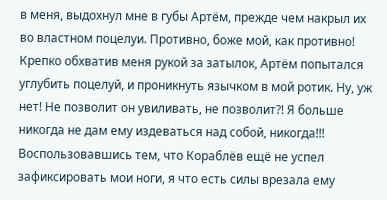в меня, выдохнул мне в губы Артём, прежде чем накрыл их во властном поцелуи. Противно, боже мой, как противно! Крепко обхватив меня рукой за затылок, Артём попытался углубить поцелуй, и проникнуть язычком в мой ротик. Ну, уж нет! Не позволит он увиливать, не позволит?! Я больше никогда не дам ему издеваться над собой, никогда!!! Воспользовавшись тем, что Кораблёв ещё не успел зафиксировать мои ноги, я что есть силы врезала ему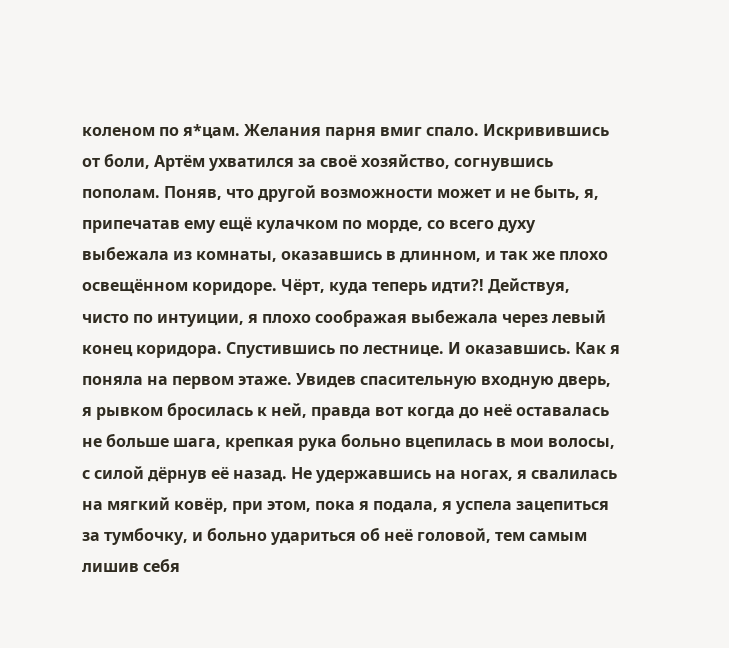коленом по я*цам. Желания парня вмиг спало. Искривившись от боли, Артём ухватился за своё хозяйство, согнувшись пополам. Поняв, что другой возможности может и не быть, я, припечатав ему ещё кулачком по морде, со всего духу выбежала из комнаты, оказавшись в длинном, и так же плохо освещённом коридоре. Чёрт, куда теперь идти?! Действуя, чисто по интуиции, я плохо соображая выбежала через левый конец коридора. Спустившись по лестнице. И оказавшись. Как я поняла на первом этаже. Увидев спасительную входную дверь, я рывком бросилась к ней, правда вот когда до неё оставалась не больше шага, крепкая рука больно вцепилась в мои волосы, с силой дёрнув её назад. Не удержавшись на ногах, я свалилась на мягкий ковёр, при этом, пока я подала, я успела зацепиться за тумбочку, и больно удариться об неё головой, тем самым лишив себя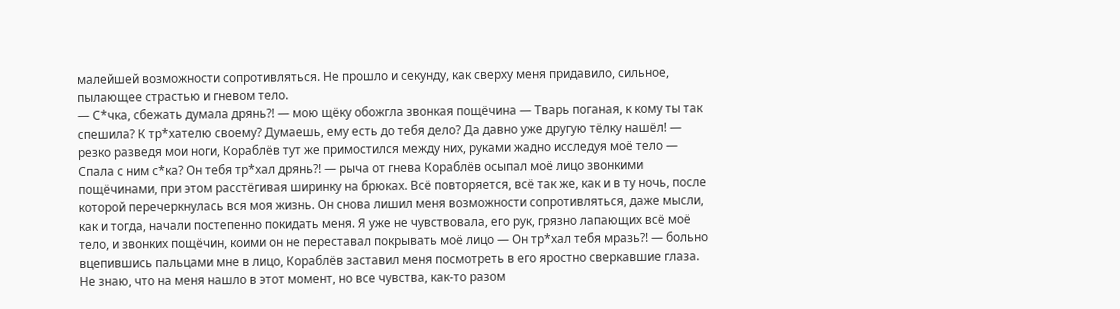малейшей возможности сопротивляться. Не прошло и секунду, как сверху меня придавило, сильное, пылающее страстью и гневом тело.
— С*чка, сбежать думала дрянь?! — мою щёку обожгла звонкая пощёчина — Тварь поганая, к кому ты так спешила? К тр*хателю своему? Думаешь, ему есть до тебя дело? Да давно уже другую тёлку нашёл! — резко разведя мои ноги, Кораблёв тут же примостился между них, руками жадно исследуя моё тело — Спала с ним с*ка? Он тебя тр*хал дрянь?! — рыча от гнева Кораблёв осыпал моё лицо звонкими пощёчинами, при этом расстёгивая ширинку на брюках. Всё повторяется, всё так же, как и в ту ночь, после которой перечеркнулась вся моя жизнь. Он снова лишил меня возможности сопротивляться, даже мысли, как и тогда, начали постепенно покидать меня. Я уже не чувствовала, его рук, грязно лапающих всё моё тело, и звонких пощёчин, коими он не переставал покрывать моё лицо — Он тр*хал тебя мразь?! — больно вцепившись пальцами мне в лицо, Кораблёв заставил меня посмотреть в его яростно сверкавшие глаза. Не знаю, что на меня нашло в этот момент, но все чувства, как-то разом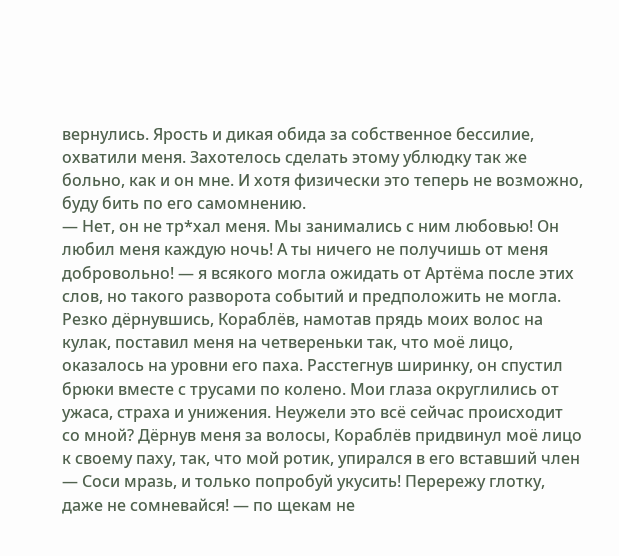вернулись. Ярость и дикая обида за собственное бессилие, охватили меня. Захотелось сделать этому ублюдку так же больно, как и он мне. И хотя физически это теперь не возможно, буду бить по его самомнению.
— Нет, он не тр*хал меня. Мы занимались с ним любовью! Он любил меня каждую ночь! А ты ничего не получишь от меня добровольно! — я всякого могла ожидать от Артёма после этих слов, но такого разворота событий и предположить не могла. Резко дёрнувшись, Кораблёв, намотав прядь моих волос на кулак, поставил меня на четвереньки так, что моё лицо, оказалось на уровни его паха. Расстегнув ширинку, он спустил брюки вместе с трусами по колено. Мои глаза округлились от ужаса, страха и унижения. Неужели это всё сейчас происходит со мной? Дёрнув меня за волосы, Кораблёв придвинул моё лицо к своему паху, так, что мой ротик, упирался в его вставший член — Соси мразь, и только попробуй укусить! Перережу глотку, даже не сомневайся! — по щекам не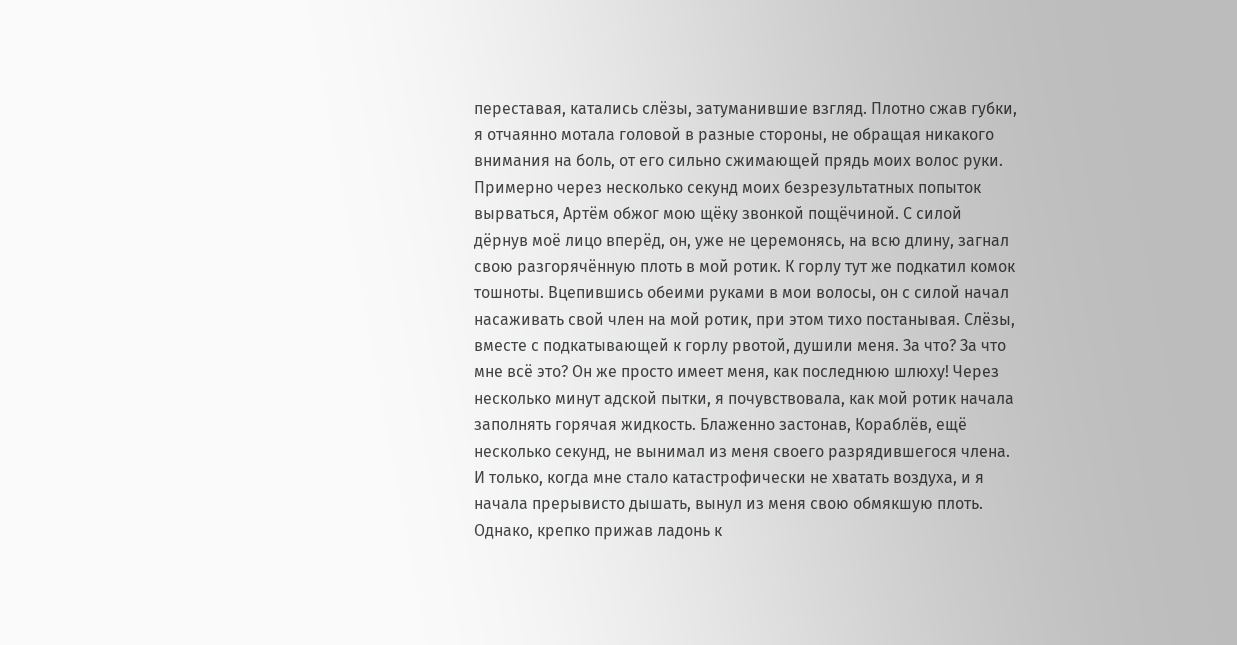переставая, катались слёзы, затуманившие взгляд. Плотно сжав губки, я отчаянно мотала головой в разные стороны, не обращая никакого внимания на боль, от его сильно сжимающей прядь моих волос руки. Примерно через несколько секунд моих безрезультатных попыток вырваться, Артём обжог мою щёку звонкой пощёчиной. С силой дёрнув моё лицо вперёд, он, уже не церемонясь, на всю длину, загнал свою разгорячённую плоть в мой ротик. К горлу тут же подкатил комок тошноты. Вцепившись обеими руками в мои волосы, он с силой начал насаживать свой член на мой ротик, при этом тихо постанывая. Слёзы, вместе с подкатывающей к горлу рвотой, душили меня. За что? За что мне всё это? Он же просто имеет меня, как последнюю шлюху! Через несколько минут адской пытки, я почувствовала, как мой ротик начала заполнять горячая жидкость. Блаженно застонав, Кораблёв, ещё несколько секунд, не вынимал из меня своего разрядившегося члена. И только, когда мне стало катастрофически не хватать воздуха, и я начала прерывисто дышать, вынул из меня свою обмякшую плоть. Однако, крепко прижав ладонь к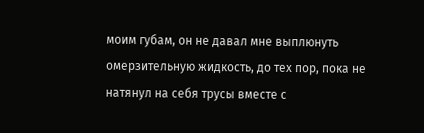моим губам, он не давал мне выплюнуть омерзительную жидкость, до тех пор, пока не натянул на себя трусы вместе с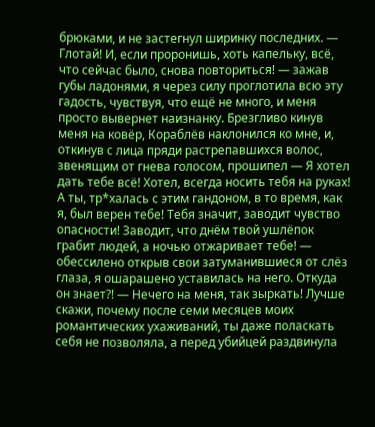брюками, и не застегнул ширинку последних. — Глотай! И, если проронишь, хоть капельку, всё, что сейчас было, снова повториться! — зажав губы ладонями, я через силу проглотила всю эту гадость, чувствуя, что ещё не много, и меня просто вывернет наизнанку. Брезгливо кинув меня на ковёр, Кораблёв наклонился ко мне, и, откинув с лица пряди растрепавшихся волос, звенящим от гнева голосом, прошипел — Я хотел дать тебе всё! Хотел, всегда носить тебя на руках! А ты, тр*халась с этим гандоном, в то время, как я, был верен тебе! Тебя значит, заводит чувство опасности! Заводит, что днём твой ушлёпок грабит людей, а ночью отжаривает тебе! — обессилено открыв свои затуманившиеся от слёз глаза, я ошарашено уставилась на него. Откуда он знает?! — Нечего на меня, так зыркать! Лучше скажи, почему после семи месяцев моих романтических ухаживаний, ты даже поласкать себя не позволяла, а перед убийцей раздвинула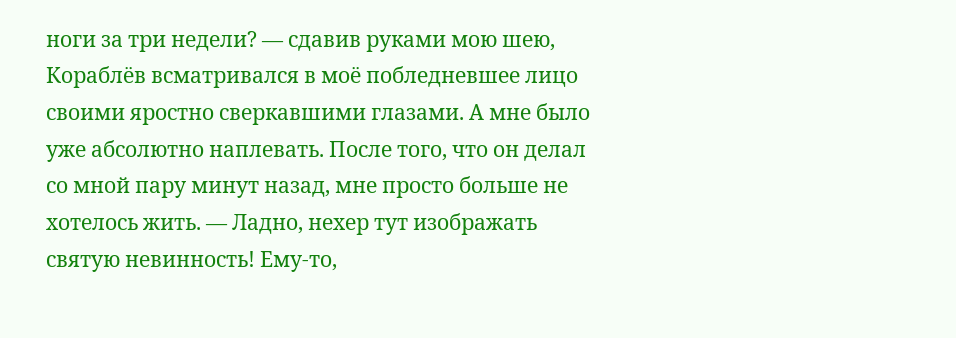ноги за три недели? — сдавив руками мою шею, Кораблёв всматривался в моё побледневшее лицо своими яростно сверкавшими глазами. А мне было уже абсолютно наплевать. После того, что он делал со мной пару минут назад, мне просто больше не хотелось жить. — Ладно, нехер тут изображать святую невинность! Ему-то,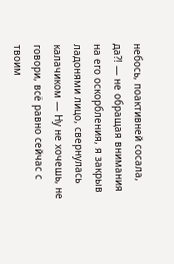небось, поактивней сосала, да?! — не обращая внимания на его оскорбления, я закрыв ладонями лицо, свернулась калачиком — Ну не хочешь, не говори, всё равно сейчас с твоим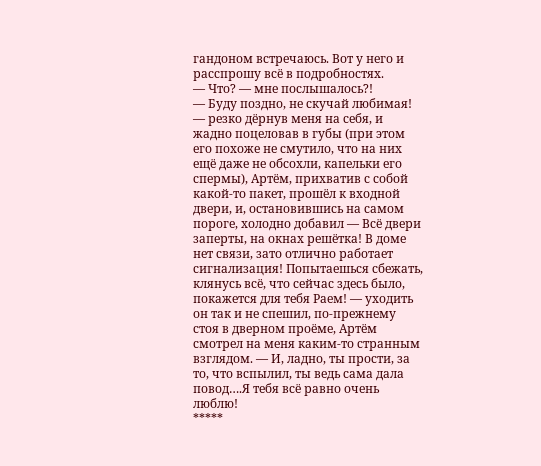гандоном встречаюсь. Вот у него и расспрошу всё в подробностях.
— Что? — мне послышалось?!
— Буду поздно, не скучай любимая! — резко дёрнув меня на себя, и жадно поцеловав в губы (при этом его похоже не смутило, что на них ещё даже не обсохли, капельки его спермы), Артём, прихватив с собой какой-то пакет, прошёл к входной двери, и, остановившись на самом пороге, холодно добавил — Всё двери заперты, на окнах решётка! В доме нет связи, зато отлично работает сигнализация! Попытаешься сбежать, клянусь всё, что сейчас здесь было, покажется для тебя Раем! — уходить он так и не спешил, по-прежнему стоя в дверном проёме, Артём смотрел на меня каким-то странным взглядом. — И, ладно, ты прости, за то, что вспылил, ты ведь сама дала повод….Я тебя всё равно очень люблю!
*****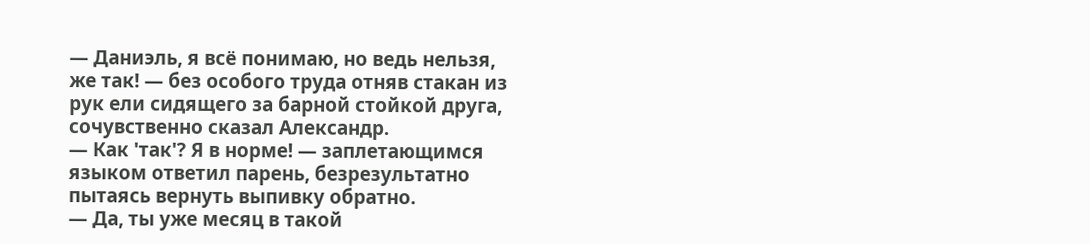— Даниэль, я всё понимаю, но ведь нельзя, же так! — без особого труда отняв стакан из рук ели сидящего за барной стойкой друга, сочувственно сказал Александр.
— Как 'так'? Я в норме! — заплетающимся языком ответил парень, безрезультатно пытаясь вернуть выпивку обратно.
— Да, ты уже месяц в такой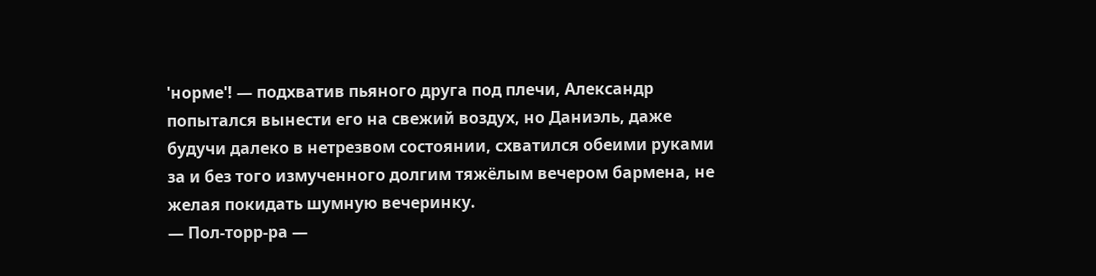'норме'! — подхватив пьяного друга под плечи, Александр попытался вынести его на свежий воздух, но Даниэль, даже будучи далеко в нетрезвом состоянии, схватился обеими руками за и без того измученного долгим тяжёлым вечером бармена, не желая покидать шумную вечеринку.
— Пол-торр-ра —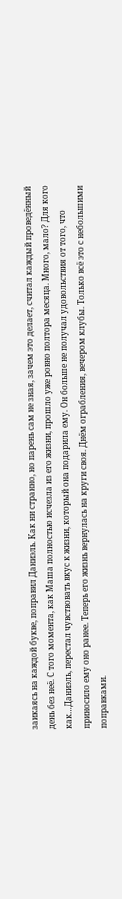заикаясь на каждой букве, поправил Даниэль. Как ни странно, но парень сам не зная, зачем это делает, считал каждый проведённый день без неё. С того момента, как Маша полностью исчезла из его жизни, прошло уже ровно полтора месяца. Много, мало? Для кого как…Даниэль, перестал чувствовать вкус к жизни, который она подарила ему. Он больше не получал удовольствия от того, что приносило ему оно ранее. Теперь его жизнь вернулась на круги своя. Днём ограбления, вечером клубы. Только всё это с небольшими поправками.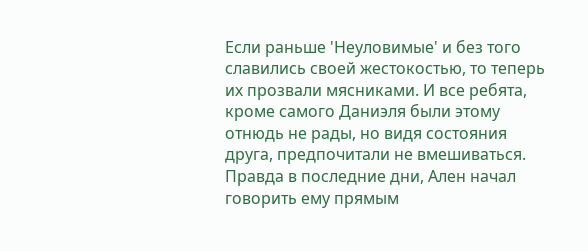Если раньше 'Неуловимые' и без того славились своей жестокостью, то теперь их прозвали мясниками. И все ребята, кроме самого Даниэля были этому отнюдь не рады, но видя состояния друга, предпочитали не вмешиваться. Правда в последние дни, Ален начал говорить ему прямым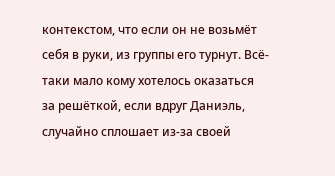контекстом, что если он не возьмёт себя в руки, из группы его турнут. Всё-таки мало кому хотелось оказаться за решёткой, если вдруг Даниэль, случайно сплошает из-за своей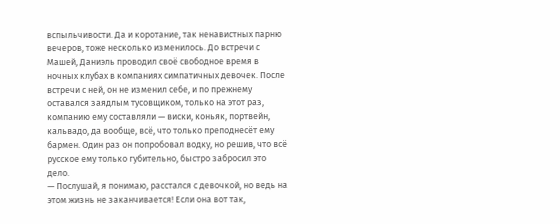вспыльчивости. Да и коротание, так ненавистных парню вечеров, тоже несколько изменилось. До встречи с Машей, Даниэль проводил своё свободное время в ночных клубах в компаниях симпатичных девочек. После встречи с ней, он не изменил себе, и по прежнему оставался заядлым тусовщиком, только на этот раз, компанию ему составляли — виски, коньяк, портвейн, кальвадо, да вообще, всё, что только преподнесёт ему бармен. Один раз он попробовал водку, но решив, что всё русское ему только губительно, быстро забросил это дело.
— Послушай, я понимаю, расстался с девочкой, но ведь на этом жизнь не заканчивается! Если она вот так,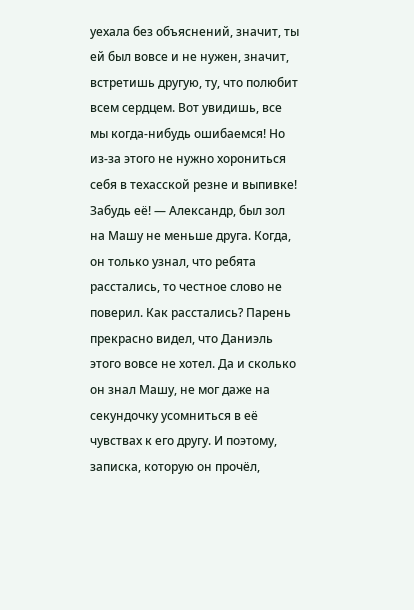уехала без объяснений, значит, ты ей был вовсе и не нужен, значит, встретишь другую, ту, что полюбит всем сердцем. Вот увидишь, все мы когда-нибудь ошибаемся! Но из-за этого не нужно хорониться себя в техасской резне и выпивке! Забудь её! — Александр, был зол на Машу не меньше друга. Когда, он только узнал, что ребята расстались, то честное слово не поверил. Как расстались? Парень прекрасно видел, что Даниэль этого вовсе не хотел. Да и сколько он знал Машу, не мог даже на секундочку усомниться в её чувствах к его другу. И поэтому, записка, которую он прочёл,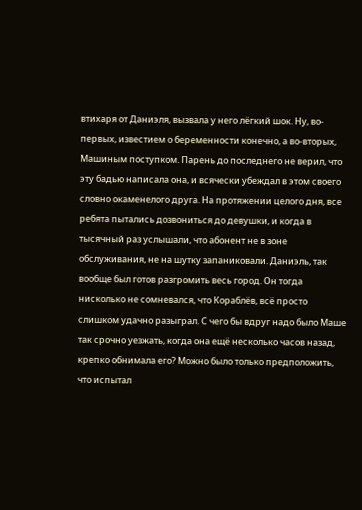втихаря от Даниэля, вызвала у него лёгкий шок. Ну, во-первых, известием о беременности конечно, а во-вторых, Машиным поступком. Парень до последнего не верил, что эту бадью написала она, и всячески убеждал в этом своего словно окаменелого друга. На протяжении целого дня, все ребята пытались дозвониться до девушки, и когда в тысячный раз услышали, что абонент не в зоне обслуживания, не на шутку запаниковали. Даниэль, так вообще был готов разгромить весь город. Он тогда нисколько не сомневался, что Кораблёв, всё просто слишком удачно разыграл. С чего бы вдруг надо было Маше так срочно уезжать, когда она ещё несколько часов назад, крепко обнимала его? Можно было только предположить, что испытал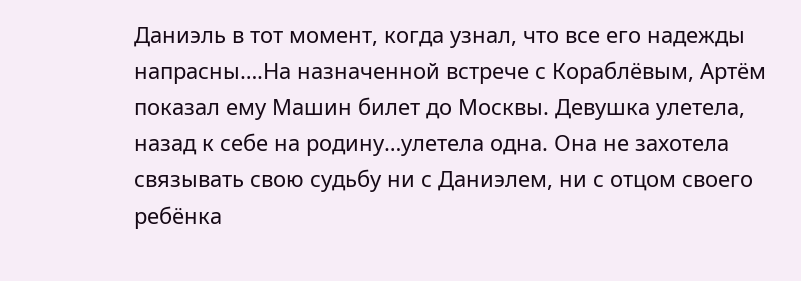Даниэль в тот момент, когда узнал, что все его надежды напрасны….На назначенной встрече с Кораблёвым, Артём показал ему Машин билет до Москвы. Девушка улетела, назад к себе на родину…улетела одна. Она не захотела связывать свою судьбу ни с Даниэлем, ни с отцом своего ребёнка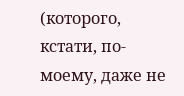(которого, кстати, по-моему, даже не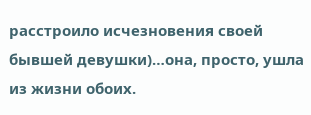расстроило исчезновения своей бывшей девушки)…она, просто, ушла из жизни обоих.